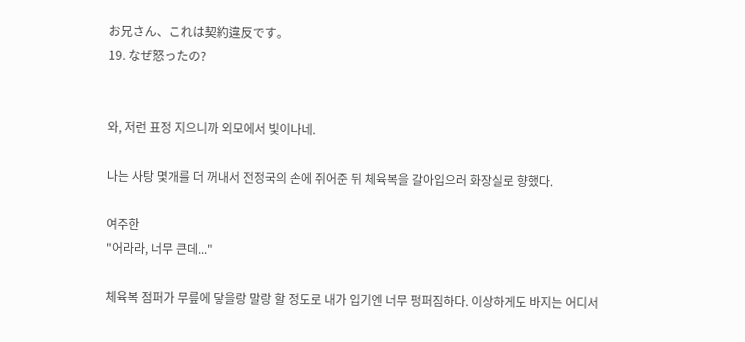お兄さん、これは契約違反です。
19. なぜ怒ったの?


와, 저런 표정 지으니까 외모에서 빛이나네.

나는 사탕 몇개를 더 꺼내서 전정국의 손에 쥐어준 뒤 체육복을 갈아입으러 화장실로 향했다.

여주한
"어라라, 너무 큰데..."

체육복 점퍼가 무릎에 닿을랑 말랑 할 정도로 내가 입기엔 너무 펑퍼짐하다. 이상하게도 바지는 어디서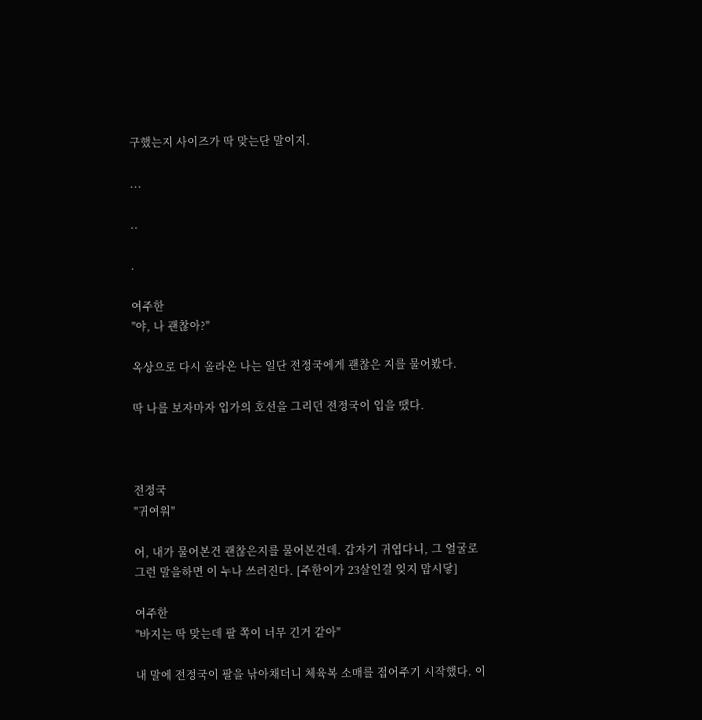구했는지 사이즈가 딱 맞는단 말이지.

...

..

.

여주한
"야, 나 괜찮아?"

옥상으로 다시 올라온 나는 일단 전정국에게 괜찮은 지를 물어봤다.

딱 나를 보자마자 입가의 호선을 그리던 전정국이 입을 땠다.



전정국
"귀여워"

어, 내가 물어본건 괜찮은지를 물어본건데. 갑자기 귀엽다니, 그 얼굴로 그런 말을하면 이 누나 쓰러진다. [주한이가 23살인걸 잊지 맙시닿]

여주한
"바지는 딱 맞는데 팔 쪽이 너무 긴거 같아"

내 말에 전정국이 팔을 낚아채더니 체육복 소매를 접어주기 시작했다. 이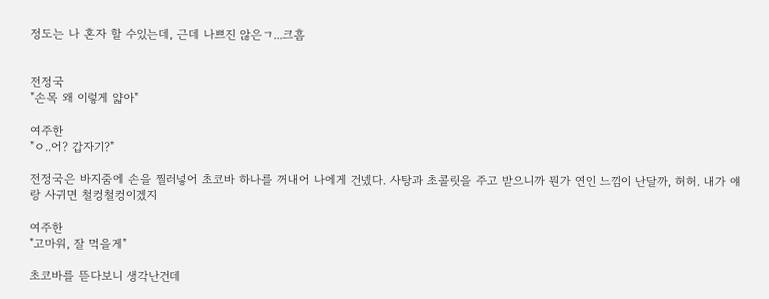정도는 나 혼자 할 수있는데, 근데 나쁘진 않은ㄱ...크흠


전정국
"손목 왜 이렇게 얇아"

여주한
"ㅇ..어? 갑자기?"

전정국은 바지줌에 손을 찔러넣어 초코바 하나를 꺼내어 나에게 건넸다. 사탕과 초콜릿을 주고 받으니까 뭔가 연인 느낌이 난달까, 허허. 내가 얘랑 사귀면 철컹철컹이겠지

여주한
"고마워, 잘 먹을게"

초코바를 뜯다보니 생각난건데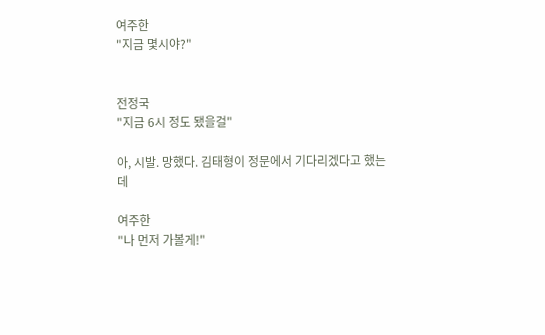여주한
"지금 몇시야?"


전정국
"지금 6시 정도 됐을걸"

아, 시발. 망했다. 김태형이 정문에서 기다리겠다고 했는데

여주한
"나 먼저 가볼게!"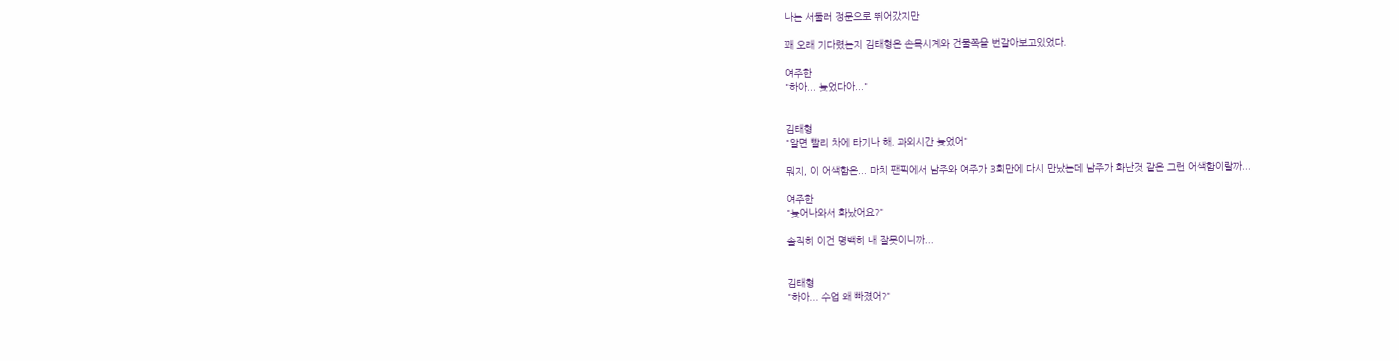나는 서둘러 정문으로 뛰어갔지만

꽤 오래 기다렸는지 김태형은 손목시계와 건물쪽을 번갈아보고있었다.

여주한
"하아... 늦었다아..."


김태형
"알면 빨리 차에 타기나 해. 과외시간 늦었어"

뭐지, 이 어색함은... 마치 팬픽에서 남주와 여주가 3회만에 다시 만났는데 남주가 화난것 같은 그런 어색함이랄까...

여주한
"늦어나와서 화났어요?"

솔직히 이건 명백히 내 잘못이니까...


김태형
"하아... 수업 왜 빠졌어?"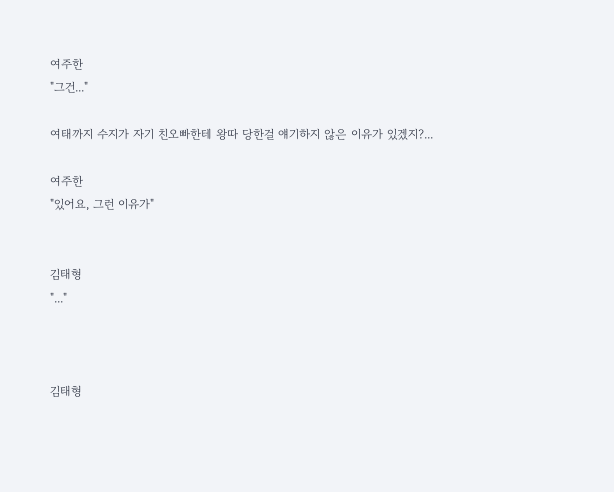여주한
"그건..."

여태까지 수지가 자기 친오빠한테 왕따 당한걸 얘기하지 않은 이유가 있겠지?...

여주한
"있어요, 그런 이유가"


김태형
"..."



김태형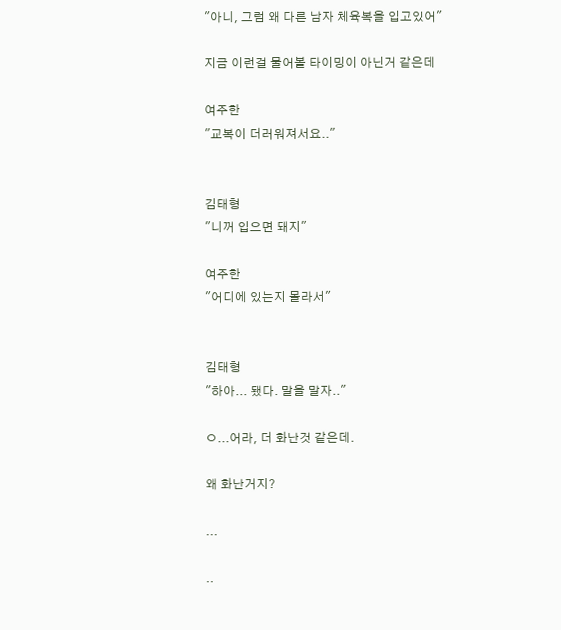"아니, 그럼 왜 다른 남자 체육복을 입고있어"

지금 이런걸 물어볼 타이밍이 아닌거 같은데

여주한
"교복이 더러워져서요.."


김태형
"니꺼 입으면 돼지"

여주한
"어디에 있는지 몰라서"


김태형
"하아... 됐다. 말을 말자.."

ㅇ...어라, 더 화난것 같은데.

왜 화난거지?

...

..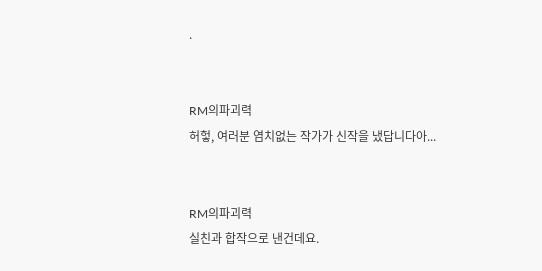.


RM의파괴력
허헣, 여러분 염치없는 작가가 신작을 냈답니다아...


RM의파괴력
실친과 합작으로 낸건데요.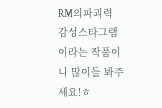RM의파괴력
감성스타그램 이라는 작품이니 많이들 봐주세요!ㅎ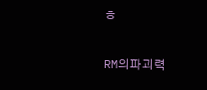ㅎ


RM의파괴력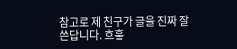참고로 제 친구가 글을 진짜 잘쓴답니다. 흐흫